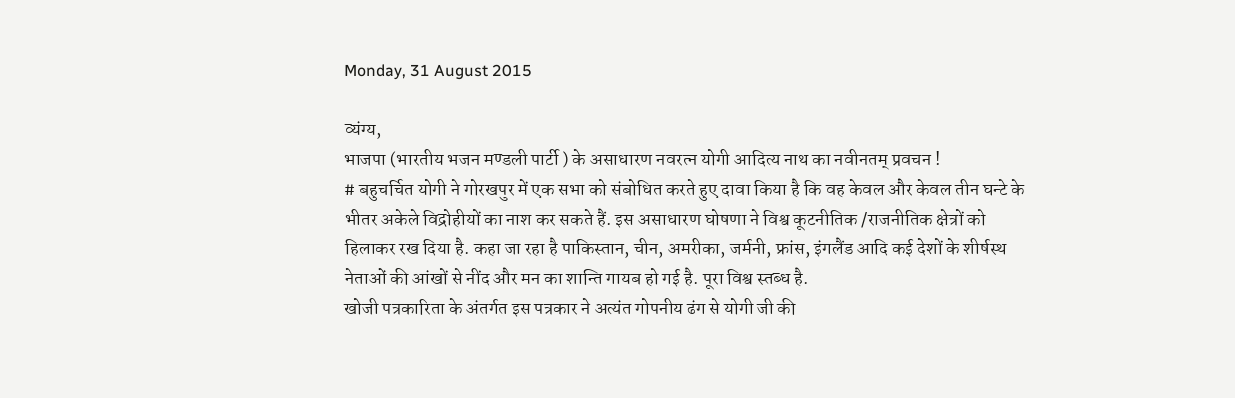Monday, 31 August 2015

व्यंग्य,
भाजपा (भारतीय भजन मण्डली पार्टी ) के असाधारण नवरत्न योगी आदित्य नाथ का नवीनतम् प्रवचन !
# बहुचर्चित योगी ने गोरखपुर में एक सभा को संबोधित करते हुए दावा किया है कि वह केवल और केवल तीन घन्टे के भीतर अकेले विद्रोहीयों का नाश कर सकते हैं. इस असाधारण घोषणा ने विश्व कूटनीतिक /राजनीतिक क्षेत्रों को हिलाकर रख दिया है. कहा जा रहा है पाकिस्तान, चीन, अमरीका, जर्मनी, फ्रांस, इंगलैंड आदि कई देशों के शीर्षस्थ नेताओं की आंखों से नींद और मन का शान्ति गायब हो गई है. पूरा विश्व स्तब्ध है.
खोजी पत्रकारिता के अंतर्गत इस पत्रकार ने अत्यंत गोपनीय ढंग से योगी जी की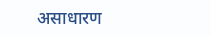असाधारण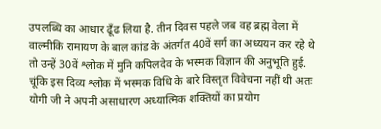उपलब्धि का आधार ढूँढ लिया है. तीन दिवस पहले जब वह ब्रह्म वेला में वाल्मीकि रामायण के बाल कांड के अंतर्गत 40वें सर्ग का अध्ययन कर रहे थे तो उन्हें 30वें श्लोक में मुनि कपिलदेव के भस्मक विज्ञान की अनुभूति हुई. चूंकि इस दिव्य श्लोक में भस्मक विधि के बारे विस्तृत विवेचना नहीं थी अतः योगी जी ने अपनी असाधारण अध्यात्मिक शक्तियों का प्रयोग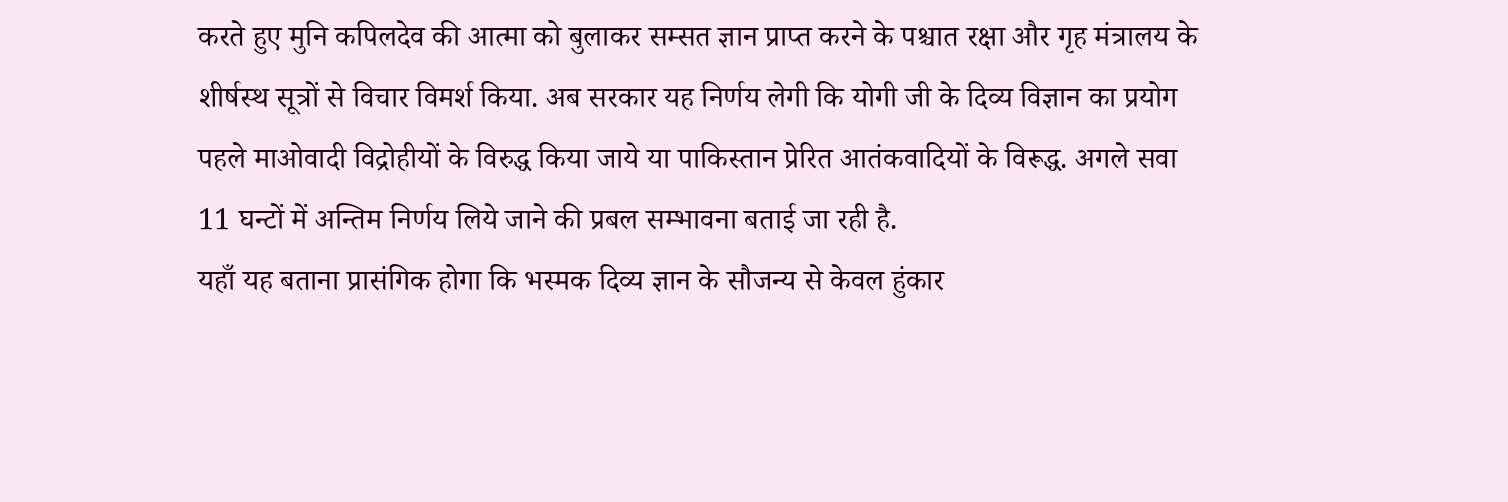करते हुए मुनि कपिलदेव की आत्मा को बुलाकर सम्सत ज्ञान प्राप्त करने के पश्चात रक्षा और गृह मंत्रालय के शीर्षस्थ सूत्रों से विचार विमर्श किया. अब सरकार यह निर्णय लेगी कि योगी जी के दिव्य विज्ञान का प्रयोग पहले माओवादी विद्रोहीयों के विरुद्ध किया जाये या पाकिस्तान प्रेरित आतंकवादियों के विरूद्ध. अगले सवा 11 घन्टों में अन्तिम निर्णय लिये जाने की प्रबल सम्भावना बताई जा रही है.
यहाँ यह बताना प्रासंगिक होगा कि भस्मक दिव्य ज्ञान के सौजन्य से केवल हुंकार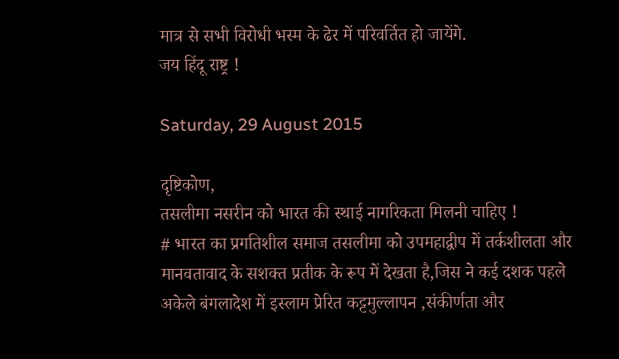मात्र से सभी विरोधी भस्म के ढेर में परिवर्तित हो जायेंगे.
जय हिंदू राष्ट्र !

Saturday, 29 August 2015

दृष्टिकोण,
तसलीमा नसरीन को भारत की स्थाई नागरिकता मिलनी चाहिए !
# भारत का प्रगतिशील समाज तसलीमा को उपमहाद्वीप में तर्कशीलता और मानवतावाद के सशक्त प्रतीक के रूप में देखता है,जिस ने कई दशक पहले अकेले बंगलादेश में इस्लाम प्रेरित कट्टमुल्लापन ,संकीर्णता और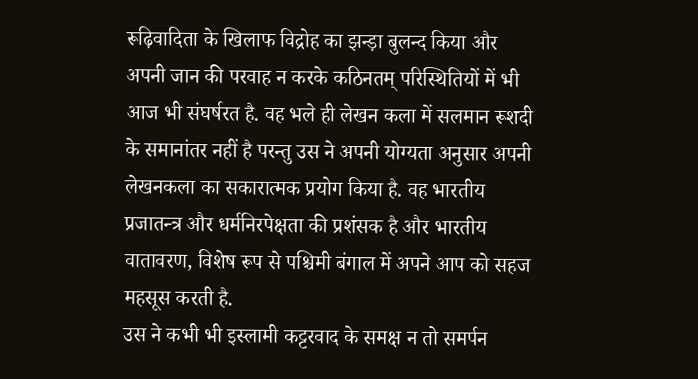रूढ़िवादिता के खिलाफ विद्रोह का झन्ड़ा बुलन्द किया और अपनी जान की परवाह न करके कठिनतम् परिस्थितियों में भी आज भी संघर्षरत है. वह भले ही लेखन कला में सलमान रूशदी के समानांतर नहीं है परन्तु उस ने अपनी योग्यता अनुसार अपनी लेखनकला का सकारात्मक प्रयोग किया है. वह भारतीय प्रजातन्त्र और धर्मनिरपेक्षता की प्रशंसक है और भारतीय वातावरण, विशेष रूप से पश्चिमी बंगाल में अपने आप को सहज महसूस करती है.
उस ने कभी भी इस्लामी कट्टरवाद के समक्ष न तो समर्पन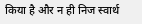किया है और न ही निज स्वार्थ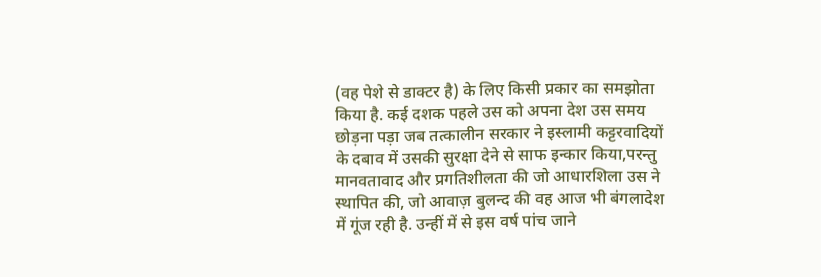(वह पेशे से डाक्टर है) के लिए किसी प्रकार का समझोता किया है. कई दशक पहले उस को अपना देश उस समय छोड़ना पड़ा जब तत्कालीन सरकार ने इस्लामी कट्टरवादियों के दबाव में उसकी सुरक्षा देने से साफ इन्कार किया,परन्तु मानवतावाद और प्रगतिशीलता की जो आधारशिला उस ने स्थापित की, जो आवाज़ बुलन्द की वह आज भी बंगलादेश में गूंज रही है. उन्हीं में से इस वर्ष पांच जाने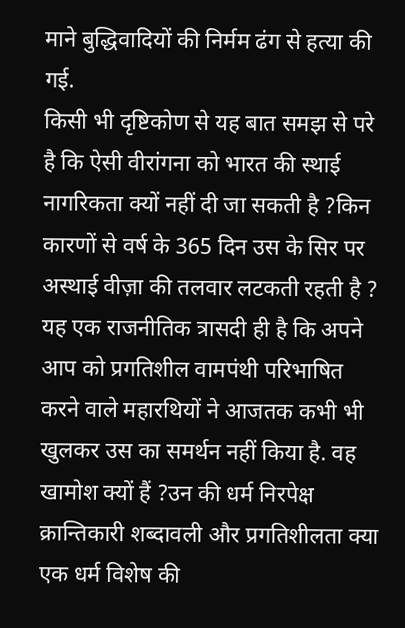माने बुद्धिवादियों की निर्मम ढंग से हत्या की गई.
किसी भी दृष्टिकोण से यह बात समझ से परे है कि ऐसी वीरांगना को भारत की स्थाई नागरिकता क्यों नहीं दी जा सकती है ?किन कारणों से वर्ष के 365 दिन उस के सिर पर अस्थाई वीज़ा की तलवार लटकती रहती है ?
यह एक राजनीतिक त्रासदी ही है कि अपने आप को प्रगतिशील वामपंथी परिभाषित करने वाले महारथियों ने आजतक कभी भी खुलकर उस का समर्थन नहीं किया है. वह खामोश क्यों हैं ?उन की धर्म निरपेक्ष क्रान्तिकारी शब्दावली और प्रगतिशीलता क्या एक धर्म विशेष की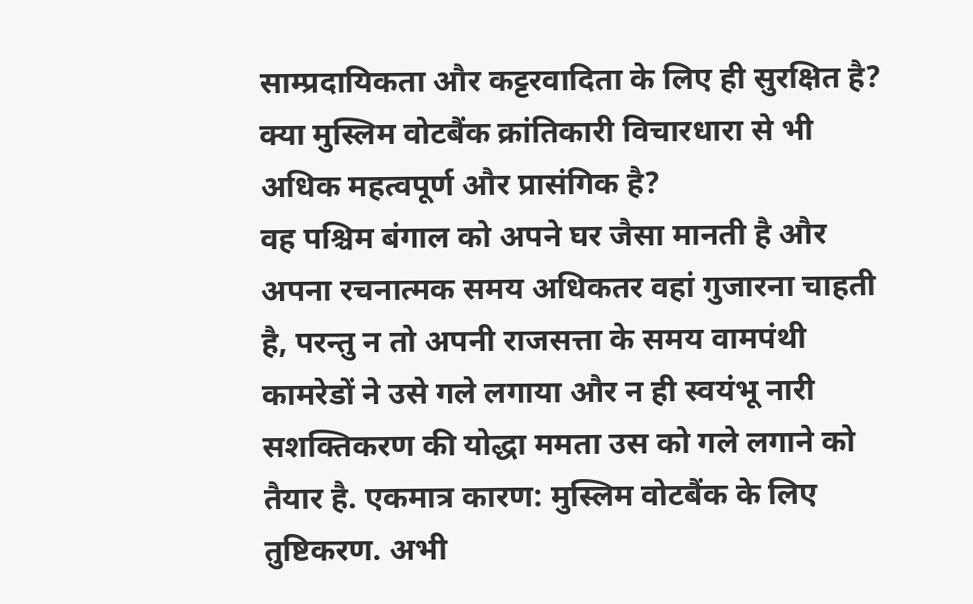साम्प्रदायिकता और कट्टरवादिता के लिए ही सुरक्षित है? क्या मुस्लिम वोटबैंक क्रांतिकारी विचारधारा से भी अधिक महत्वपूर्ण और प्रासंगिक है?
वह पश्चिम बंगाल को अपने घर जैसा मानती है और अपना रचनात्मक समय अधिकतर वहां गुजारना चाहती है, परन्तु न तो अपनी राजसत्ता के समय वामपंथी कामरेडों ने उसे गले लगाया और न ही स्वयंभू नारी सशक्तिकरण की योद्धा ममता उस को गले लगाने को तैयार है. एकमात्र कारण: मुस्लिम वोटबैंक के लिए तुष्टिकरण. अभी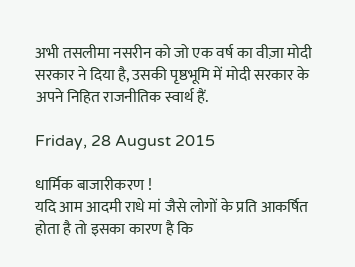अभी तसलीमा नसरीन को जो एक वर्ष का वीज़ा मोदी सरकार ने दिया है, उसकी पृष्ठभूमि में मोदी सरकार के अपने निहित राजनीतिक स्वार्थ हैं.

Friday, 28 August 2015

धार्मिक बाजारीकरण !
यदि आम आदमी राधे मां जैसे लोगों के प्रति आकर्षित होता है तो इसका कारण है कि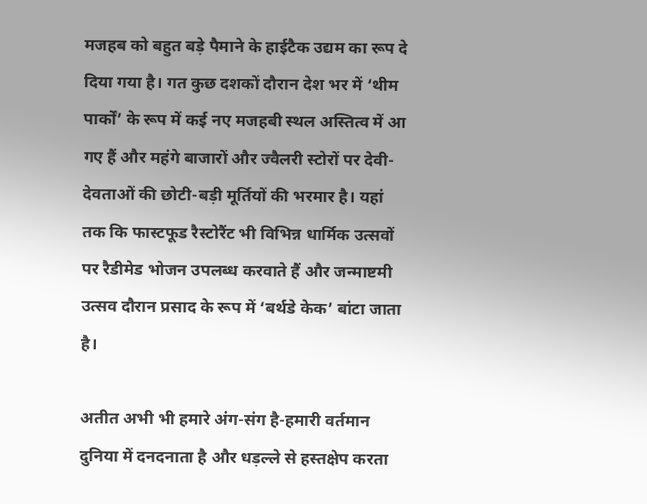मजहब को बहुत बड़े पैमाने के हाईटैक उद्यम का रूप दे दिया गया है। गत कुछ दशकों दौरान देश भर में ‘थीम पार्कों’ के रूप में कई नए मजहबी स्थल अस्तित्व में आ गए हैं और महंगे बाजारों और ज्वैलरी स्टोरों पर देवी-देवताओं की छोटी-बड़ी मूर्तियों की भरमार है। यहां तक कि फास्टफूड रैस्टोरैंट भी विभिन्न धार्मिक उत्सवों पर रैडीमेड भोजन उपलब्ध करवाते हैं और जन्माष्टमी उत्सव दौरान प्रसाद के रूप में ‘बर्थडे केक’ बांटा जाता है।

अतीत अभी भी हमारे अंग-संग है-हमारी वर्तमान दुनिया में दनदनाता है और धड़ल्ले से हस्तक्षेप करता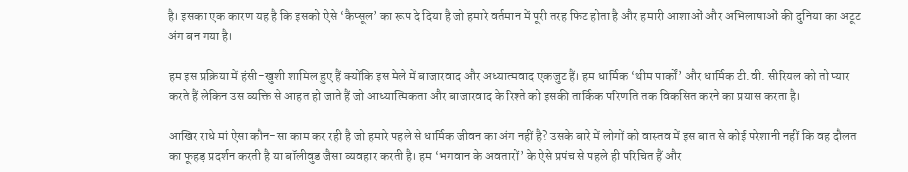है। इसका एक कारण यह है कि इसको ऐसे ‘कैप्सूल’ का रूप दे दिया है जो हमारे वर्तमान में पूरी तरह फिट होता है और हमारी आशाओं और अभिलाषाओं की दुनिया का अटूट अंग बन गया है।

हम इस प्रक्रिया में हंसी-खुशी शामिल हुए हैं क्योंकि इस मेले में बाजारवाद और अध्यात्मवाद एकजुट हैं। हम धार्मिक ‘थीम पार्कों’ और धार्मिक टी.वी. सीरियल को तो प्यार करते हैं लेकिन उस व्यक्ति से आहत हो जाते हैं जो आध्यात्मिकता और बाजारवाद के रिश्ते को इसकी तार्किक परिणति तक विकसित करने का प्रयास करता है।

आखिर राधे मां ऐसा कौन-सा काम कर रही है जो हमारे पहले से धार्मिक जीवन का अंग नहीं है? उसके बारे में लोगों को वास्तव में इस बात से कोई परेशानी नहीं कि वह दौलत का फूहड़ प्रदर्शन करती है या बॉलीवुड जैसा व्यवहार करती है। हम ‘भगवान के अवतारों’ के ऐसे प्रपंच से पहले ही परिचित हैं और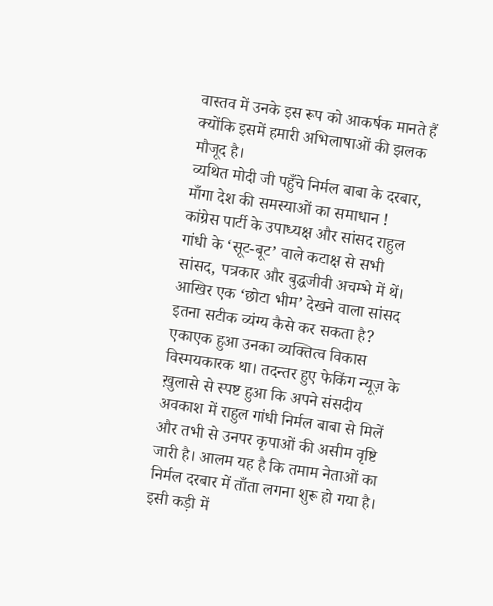वास्तव में उनके इस रूप को आकर्षक मानते हैं क्योंकि इसमें हमारी अभिलाषाओं की झलक मौजूद है।
व्यथित मोदी जी पहुँचे निर्मल बाबा के दरबार, माँगा देश की समस्याओं का समाधान !
कांग्रेस पार्टी के उपाध्यक्ष और सांसद राहुल गांधी के ‘सूट-बूट’ वाले कटाक्ष से सभी सांसद, पत्रकार और बुद्धजीवी अचम्भे में थें। आखिर एक ‘छोटा भीम’ देखने वाला सांसद इतना सटीक व्यंग्य कैसे कर सकता है? एकाएक हुआ उनका व्यक्तित्व विकास विस्मयकारक था। तदन्तर हुए फेकिंग न्यूज़ के ख़ुलासे से स्पष्ट हुआ कि अपने संसदीय अवकाश में राहुल गांधी निर्मल बाबा से मिलें और तभी से उनपर कृपाओं की असीम वृष्टि जारी है। आलम यह है कि तमाम नेताओं का निर्मल दरबार में ताँता लगना शुरू हो गया है।
इसी कड़ी में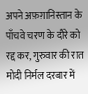अपने अफ़ग़ानिस्तान के पाँचवे चरण के दौरे को रद्द कर, गुरुवार की रात मोदी निर्मल दरबार में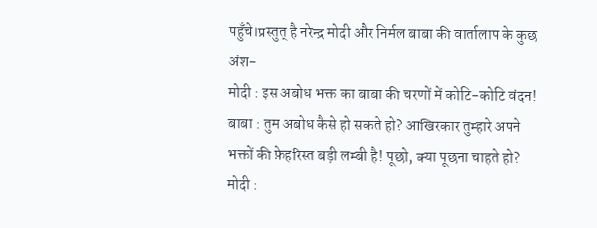पहुँचे।प्रस्तुत् है नरेन्द्र मोदी और निर्मल बाबा की वार्तालाप के कुछ अंश-
मोदी : इस अबोध भक्त का बाबा की चरणों में कोटि-कोटि वंदन!
बाबा : तुम अबोध कैसे हो सकते हो? आखिरकार तुम्हारे अपने भक्तों की फ़ेहरिस्त बड़ी लम्बी है! पूछो, क्या पूछना चाहते हो?
मोदी :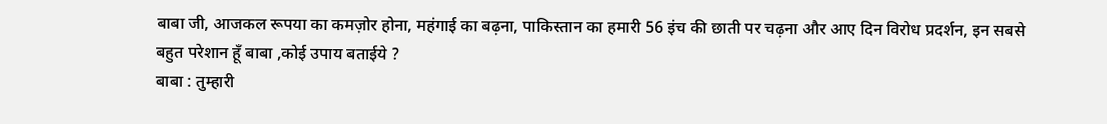बाबा जी, आजकल रूपया का कमज़ोर होना, महंगाई का बढ़ना, पाकिस्तान का हमारी 56 इंच की छाती पर चढ़ना और आए दिन विरोध प्रदर्शन, इन सबसे बहुत परेशान हूँ बाबा ,कोई उपाय बताईये ?
बाबा : तुम्हारी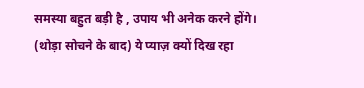समस्या बहुत बड़ी है , उपाय भी अनेक करने होंगे। (थोड़ा सोचने के बाद) ये प्याज़ क्यों दिख रहा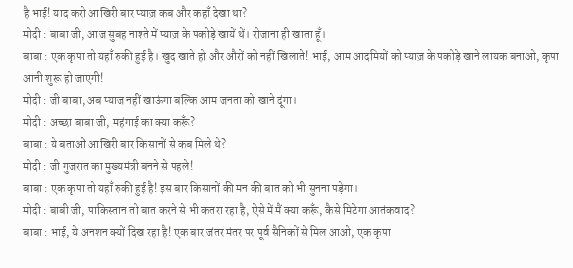है भाई! याद करो आखिरी बार प्याज़ कब और कहाँ देखा था?
मोदी : बाबा जी, आज सुबह नाश्ते में प्याज़ के पकोड़े खायें थें। रोजाना ही खाता हूँ।
बाबा : एक कृपा तो यहाँ रुकी हुई है। खुद खाते हो और औरों को नहीं खिलाते! भाई, आम आदमियों को प्याज़ के पकोड़े खाने लायक बनाओ, कृपा आनी शुरू हो जाएगी!
मोदी : जी बाबा, अब प्याज नहीं खाऊंगा बल्कि आम जनता को खाने दूंगा।
मोदी : अच्छा बाबा जी, महंगाई का क्या करूँ?
बाबा : ये बताओं आखिरी बार किसानों से कब मिले थे?
मोदी : जी गुजरात का मुख्यमंत्री बनने से पहले!
बाबा : एक कृपा तो यहाँ रुकी हुई है! इस बार किसानों की मन की बात को भी सुनना पड़ेगा।
मोदी : बाबी जी, पाकिस्तान तो बात करने से भी कतरा रहा है, ऐसे में मैं क्या करूँ, कैसे मिटेगा आतंकवाद?
बाबा : भाई, ये अनशन क्यों दिख रहा है! एक बार जंतर मंतर पर पूर्व सैनिकों से मिल आओ, एक कृपा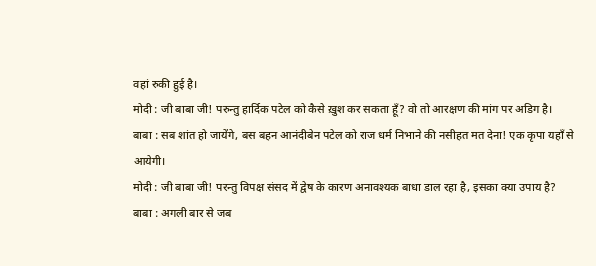वहां रुकी हुई है।
मोदी : जी बाबा जी! परुन्तु हार्दिक पटेल को कैसे ख़ुश कर सकता हूँ? वो तो आरक्षण की मांग पर अडिग है।
बाबा : सब शांत हो जायेंगे, बस बहन आनंदीबेन पटेल को राज धर्म निभाने की नसीहत मत देना! एक कृपा यहाँ से आयेगी।
मोदी : जी बाबा जी! परन्तु विपक्ष संसद में द्वेष के कारण अनावश्यक बाधा डाल रहा है, इसका क्या उपाय है?
बाबा : अगली बार से जब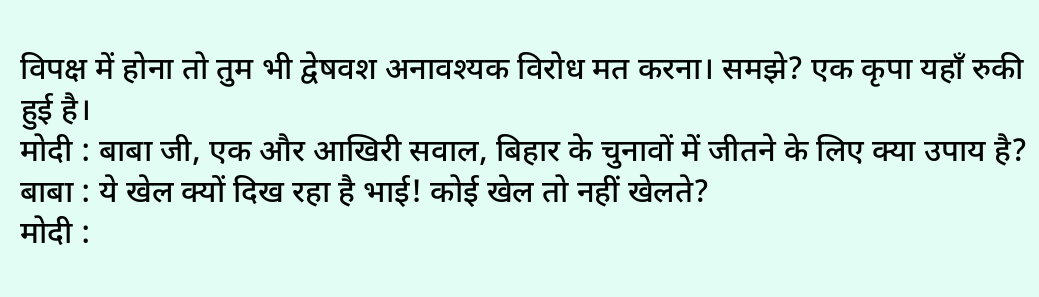विपक्ष में होना तो तुम भी द्वेषवश अनावश्यक विरोध मत करना। समझे? एक कृपा यहाँ रुकी हुई है।
मोदी : बाबा जी, एक और आखिरी सवाल, बिहार के चुनावों में जीतने के लिए क्या उपाय है?
बाबा : ये खेल क्यों दिख रहा है भाई! कोई खेल तो नहीं खेलते?
मोदी :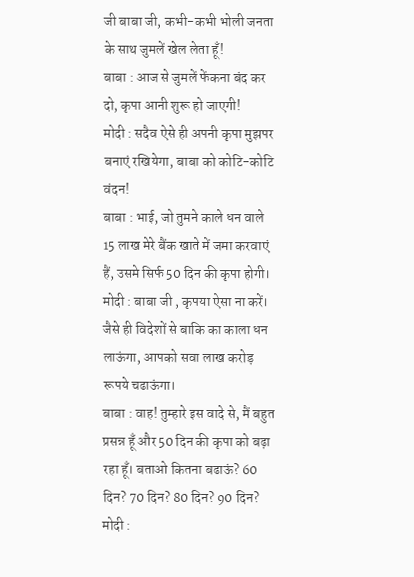जी बाबा जी, कभी-कभी भोली जनता के साथ जुमलें खेल लेता हूँ!
बाबा : आज से जुमलें फेंकना बंद कर दो, कृपा आनी शुरू हो जाएगी!
मोदी : सदैव ऐसे ही अपनी कृपा मुझपर बनाएं रखियेगा, बाबा को कोटि-कोटि वंदन!
बाबा : भाई, जो तुमने काले धन वाले 15 लाख मेरे बैंक खाते में जमा करवाएं हैं, उसमे सिर्फ 50 दिन की कृपा होगी।
मोदी : बाबा जी , कृपया ऐसा ना करें। जैसे ही विदेशों से बाकि का काला धन लाऊंगा, आपको सवा लाख करोड़ रूपये चढाऊंगा।
बाबा : वाह! तुम्हारे इस वादे से, मैं बहुत प्रसन्न हूँ और 50 दिन की कृपा को बढ़ा रहा हूँ। बताओ कितना बढाऊं? 60 दिन? 70 दिन? 80 दिन? 90 दिन?
मोदी :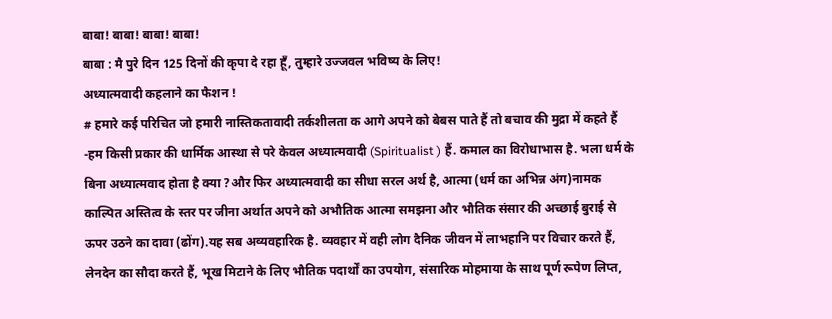बाबा! बाबा! बाबा! बाबा!
बाबा : मै पुरे दिन 125 दिनों की कृपा दे रहा हूँ, तुम्हारे उज्जवल भविष्य के लिए!
अध्यात्मवादी कहलाने का फैशन !
# हमारे कई परिचित जो हमारी नास्तिकतावादी तर्कशीलता क आगे अपने को बेबस पाते हैं तो बचाव की मुद्रा में कहते हैं -हम किसी प्रकार की धार्मिक आस्था से परे केवल अध्यात्मवादी (Spiritualist ) हैं. कमाल का विरोधाभास है. भला धर्म के बिना अध्यात्मवाद होता है क्या ?और फिर अध्यात्मवादी का सीधा सरल अर्थ है, आत्मा (धर्म का अभिन्न अंग)नामक काल्पित अस्तित्व के स्तर पर जीना अर्थात अपने को अभौतिक आत्मा समझना और भौतिक संसार की अच्छाई बुराई से ऊपर उठने का दावा (ढोंग).यह सब अव्यवहारिक है. व्यवहार में वही लोग दैनिक जीवन में लाभहानि पर विचार करते हैं, लेनदेन का सौदा करते हैं, भूख मिटाने के लिए भौतिक पदार्थों का उपयोग, संसारिक मोहमाया के साथ पूर्ण रूपेण लिप्त,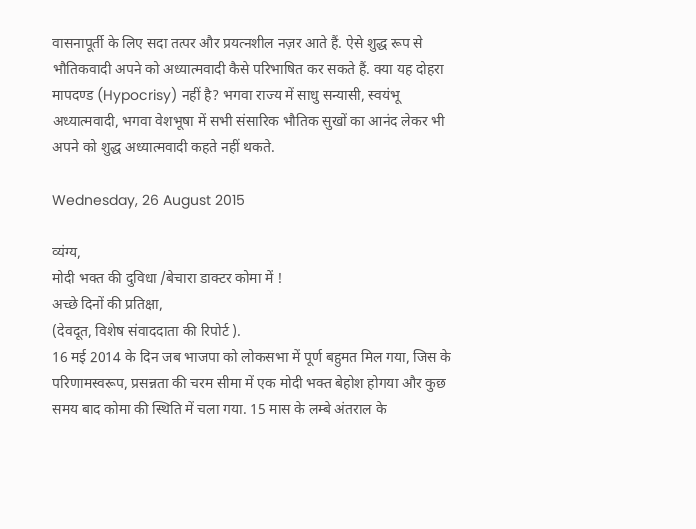वासनापूर्ती के लिए सदा तत्पर और प्रयत्नशील नज़र आते हैं. ऐसे शुद्ध रूप से भौतिकवादी अपने को अध्यात्मवादी कैसे परिभाषित कर सकते हैं. क्या यह दोहरा मापदण्ड (Hypocrisy) नहीं है? भगवा राज्य में साधु सन्यासी, स्वयंभू अध्यात्मवादी, भगवा वेशभूषा में सभी संसारिक भौतिक सुखों का आनंद लेकर भी अपने को शुद्ध अध्यात्मवादी कहते नहीं थकते.

Wednesday, 26 August 2015

व्यंग्य,
मोदी भक्त की दुविधा /बेचारा डाक्टर कोमा में !
अच्छे दिनों की प्रतिक्षा,
(देवदूत, विशेष संवाददाता की रिपोर्ट ).
16 मई 2014 के दिन जब भाजपा को लोकसभा में पूर्ण बहुमत मिल गया, जिस के परिणामस्वरूप, प्रसन्नता की चरम सीमा में एक मोदी भक्त बेहोश होगया और कुछ समय बाद कोमा की स्थिति में चला गया. 15 मास के लम्बे अंतराल के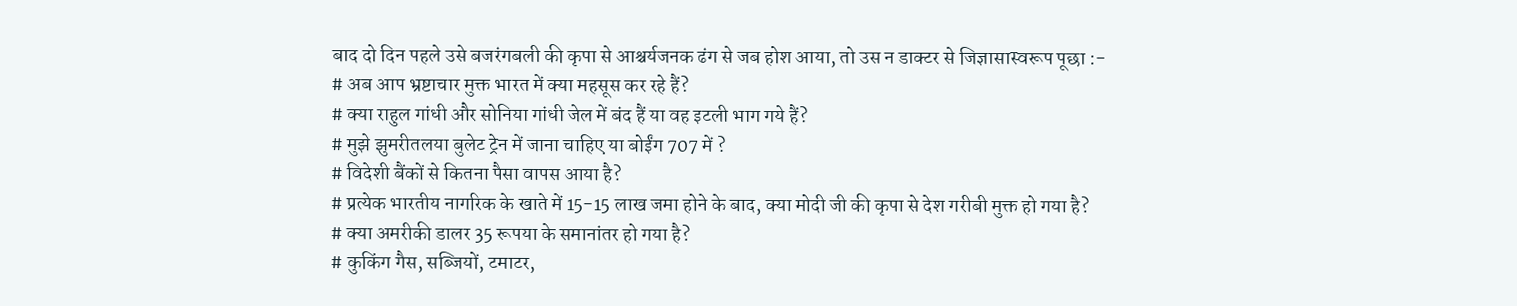बाद दो दिन पहले उसे बजरंगबली की कृपा से आश्चर्यजनक ढंग से जब होश आया, तो उस न डाक्टर से जिज्ञासास्वरूप पूछा :-
# अब आप भ्रष्टाचार मुक्त भारत में क्या महसूस कर रहे हैं?
# क्या राहुल गांधी और सोनिया गांधी जेल में बंद हैं या वह इटली भाग गये हैं?
# मुझे झुमरीतलया बुलेट ट्रेन में जाना चाहिए या बोईंग 707 में ?
# विदेशी बैंकों से कितना पैसा वापस आया है?
# प्रत्येक भारतीय नागरिक के खाते में 15-15 लाख जमा होने के बाद, क्या मोदी जी की कृपा से देश गरीबी मुक्त हो गया है?
# क्या अमरीकी डालर 35 रूपया के समानांतर हो गया है?
# कुकिंग गैस, सब्जियों, टमाटर,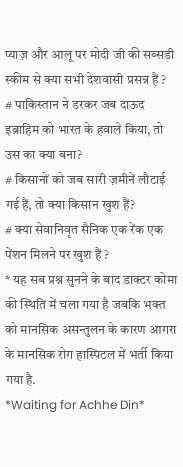प्याज़ और आलू पर मोदी जी की सब्सडी स्कीम से क्या सभी देशवासी प्रसन्न हैं ?
# पाकिस्तान ने डरकर जब दाऊद इब्राहिम को भारत के हवाले किया, तो उस का क्या बना?
# किसानों को जब सारी ज़मीनें लौटाई गई हैं, तो क्या किसान खुश हैं?
# क्या सेवानिवृत सैनिक एक रेंक एक पेंशन मिलने पर खुश हैं ?
* यह सब प्रश्न सुनने के बाद डाक्टर कोमा की स्थिति में चला गया है जबकि भक्त को मानसिक असन्तुलन के कारण आगरा के मानसिक रोग हास्पिटल में भर्ती किया गया है.
*Waiting for Achhe Din*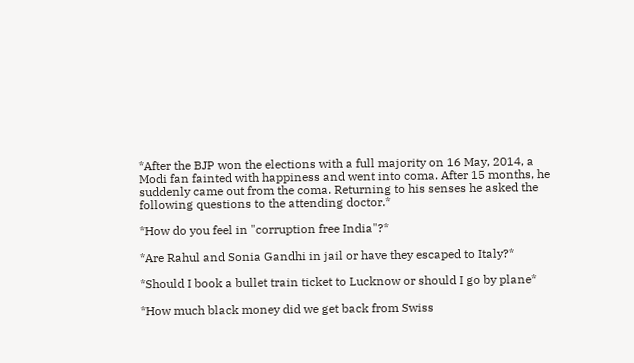*After the BJP won the elections with a full majority on 16 May, 2014, a
Modi fan fainted with happiness and went into coma. After 15 months, he
suddenly came out from the coma. Returning to his senses he asked the
following questions to the attending doctor.*

*How do you feel in "corruption free India"?*

*Are Rahul and Sonia Gandhi in jail or have they escaped to Italy?*

*Should I book a bullet train ticket to Lucknow or should I go by plane*

*How much black money did we get back from Swiss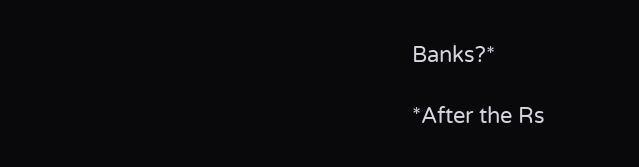Banks?*

*After the Rs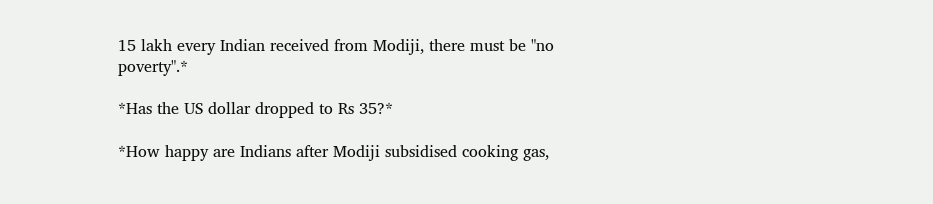15 lakh every Indian received from Modiji, there must be "no
poverty".*

*Has the US dollar dropped to Rs 35?*

*How happy are Indians after Modiji subsidised cooking gas,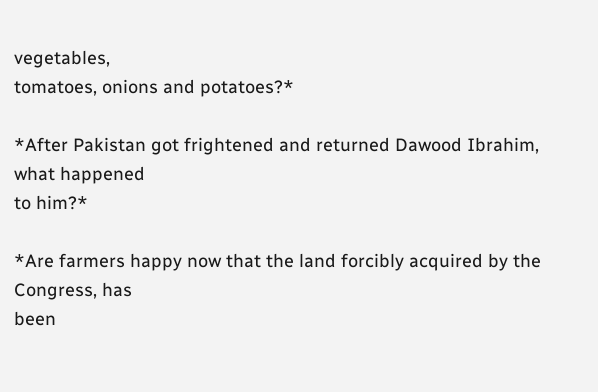vegetables,
tomatoes, onions and potatoes?*

*After Pakistan got frightened and returned Dawood Ibrahim, what happened
to him?*

*Are farmers happy now that the land forcibly acquired by the Congress, has
been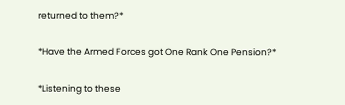returned to them?*

*Have the Armed Forces got One Rank One Pension?*

*Listening to these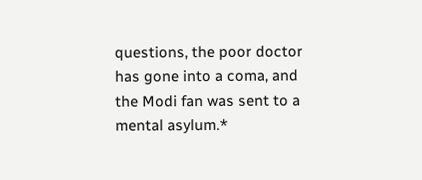questions, the poor doctor has gone into a coma, and
the Modi fan was sent to a mental asylum.*